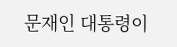문재인 대통령이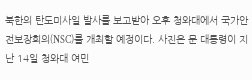북한의 탄도미사일 발사를 보고받아 오후 청와대에서 국가안전보장회의(NSC)를 개최할 예정이다. 사진은 문 대통령이 지난 14일 청와대 여민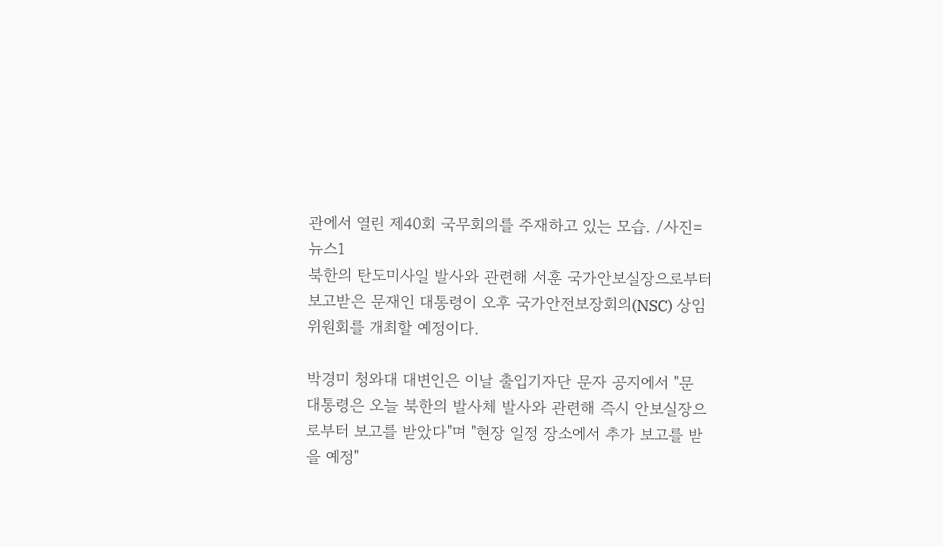관에서 열린 제40회 국무회의를 주재하고 있는 모습. /사진=뉴스1
북한의 탄도미사일 발사와 관련해 서훈 국가안보실장으로부터 보고받은 문재인 대통령이 오후 국가안전보장회의(NSC) 상임위원회를 개최할 예정이다.

박경미 청와대 대변인은 이날 출입기자단 문자 공지에서 "문 대통령은 오늘 북한의 발사체 발사와 관련해 즉시 안보실장으로부터 보고를 받았다"며 "현장 일정 장소에서 추가 보고를 받을 예정"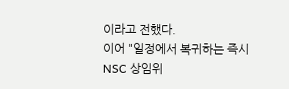이라고 전했다.
이어 "일정에서 복귀하는 즉시 NSC 상임위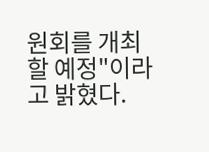원회를 개최할 예정"이라고 밝혔다.